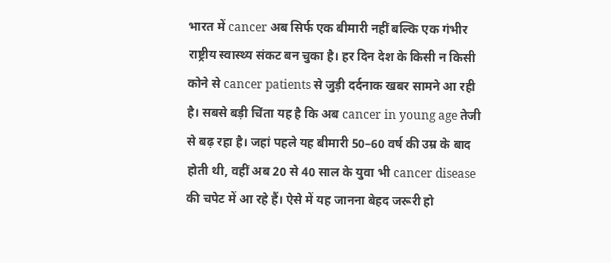भारत में cancer अब सिर्फ एक बीमारी नहीं बल्कि एक गंभीर राष्ट्रीय स्वास्थ्य संकट बन चुका है। हर दिन देश के किसी न किसी कोने से cancer patients से जुड़ी दर्दनाक खबर सामने आ रही है। सबसे बड़ी चिंता यह है कि अब cancer in young age तेजी से बढ़ रहा है। जहां पहले यह बीमारी 50–60 वर्ष की उम्र के बाद होती थी, वहीं अब 20 से 40 साल के युवा भी cancer disease की चपेट में आ रहे हैं। ऐसे में यह जानना बेहद जरूरी हो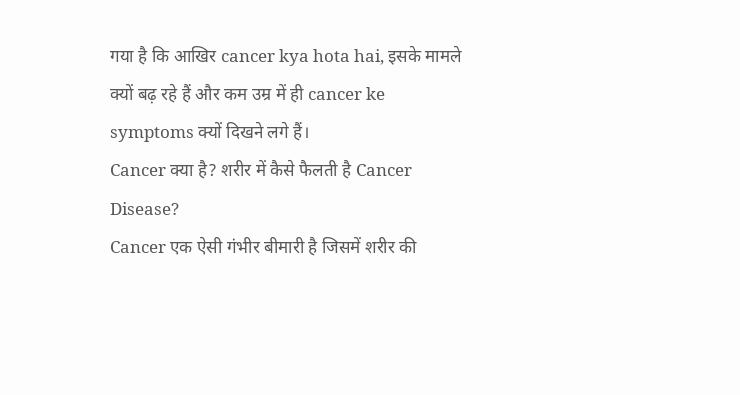गया है कि आखिर cancer kya hota hai, इसके मामले क्यों बढ़ रहे हैं और कम उम्र में ही cancer ke symptoms क्यों दिखने लगे हैं।
Cancer क्या है? शरीर में कैसे फैलती है Cancer Disease?
Cancer एक ऐसी गंभीर बीमारी है जिसमें शरीर की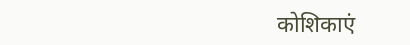कोशिकाएं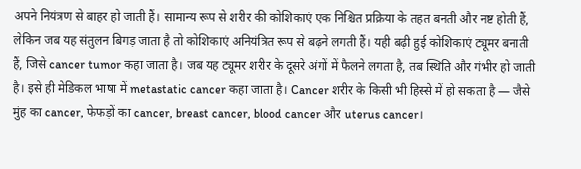अपने नियंत्रण से बाहर हो जाती हैं। सामान्य रूप से शरीर की कोशिकाएं एक निश्चित प्रक्रिया के तहत बनती और नष्ट होती हैं, लेकिन जब यह संतुलन बिगड़ जाता है तो कोशिकाएं अनियंत्रित रूप से बढ़ने लगती हैं। यही बढ़ी हुई कोशिकाएं ट्यूमर बनाती हैं, जिसे cancer tumor कहा जाता है। जब यह ट्यूमर शरीर के दूसरे अंगों में फैलने लगता है, तब स्थिति और गंभीर हो जाती है। इसे ही मेडिकल भाषा में metastatic cancer कहा जाता है। Cancer शरीर के किसी भी हिस्से में हो सकता है — जैसे मुंह का cancer, फेफड़ों का cancer, breast cancer, blood cancer और uterus cancer।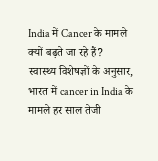India में Cancer के मामले क्यों बढ़ते जा रहे हैं?
स्वास्थ्य विशेषज्ञों के अनुसार, भारत में cancer in India के मामले हर साल तेजी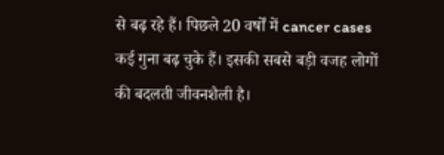से बढ़ रहे हैं। पिछले 20 वर्षों में cancer cases कई गुना बढ़ चुके हैं। इसकी सबसे बड़ी वजह लोगों की बदलती जीवनशैली है।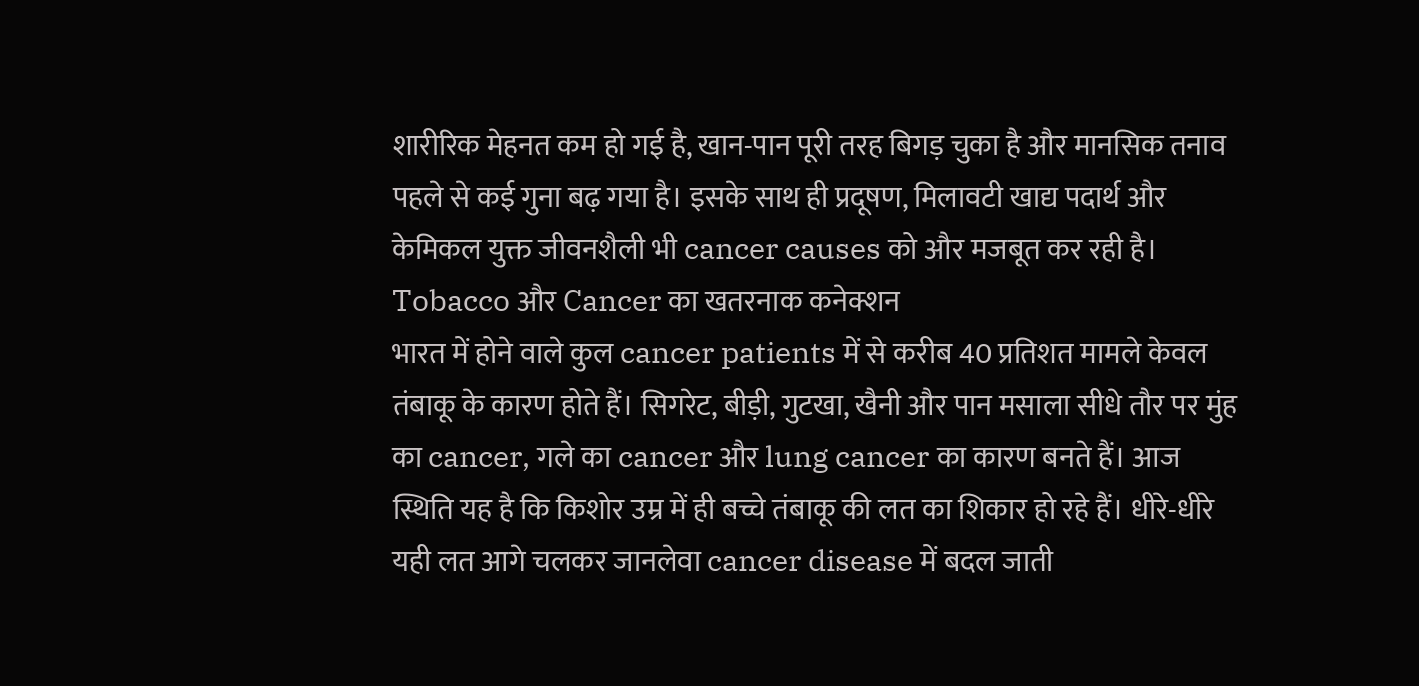शारीरिक मेहनत कम हो गई है, खान-पान पूरी तरह बिगड़ चुका है और मानसिक तनाव पहले से कई गुना बढ़ गया है। इसके साथ ही प्रदूषण, मिलावटी खाद्य पदार्थ और केमिकल युक्त जीवनशैली भी cancer causes को और मजबूत कर रही है।
Tobacco और Cancer का खतरनाक कनेक्शन
भारत में होने वाले कुल cancer patients में से करीब 40 प्रतिशत मामले केवल तंबाकू के कारण होते हैं। सिगरेट, बीड़ी, गुटखा, खैनी और पान मसाला सीधे तौर पर मुंह का cancer, गले का cancer और lung cancer का कारण बनते हैं। आज स्थिति यह है कि किशोर उम्र में ही बच्चे तंबाकू की लत का शिकार हो रहे हैं। धीरे-धीरे यही लत आगे चलकर जानलेवा cancer disease में बदल जाती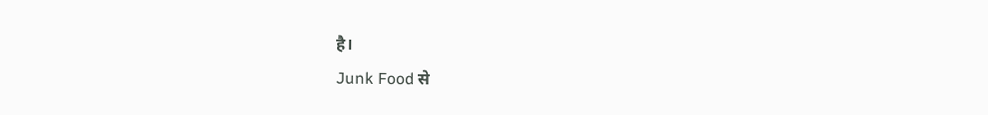है।
Junk Food से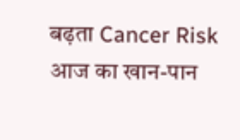बढ़ता Cancer Risk
आज का खान-पान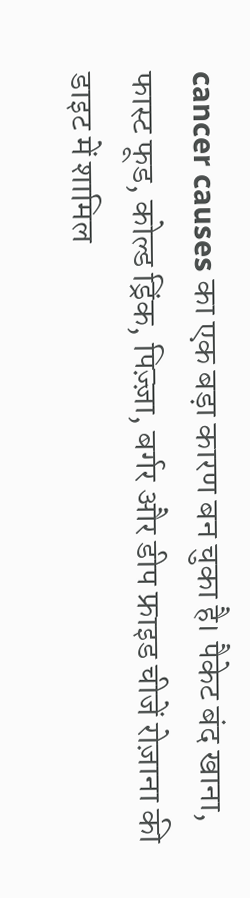cancer causes का एक बड़ा कारण बन चुका है। पैकेट बंद खाना, फास्ट फूड, कोल्ड ड्रिंक, पिज़्ज़ा, बर्गर और डीप फ्राइड चीजें रोज़ाना की डाइट में शामिल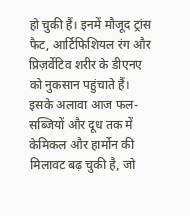हो चुकी हैं। इनमें मौजूद ट्रांस फैट, आर्टिफिशियल रंग और प्रिज़र्वेटिव शरीर के डीएनए को नुकसान पहुंचाते हैं। इसके अलावा आज फल-सब्जियों और दूध तक में केमिकल और हार्मोन की मिलावट बढ़ चुकी है, जो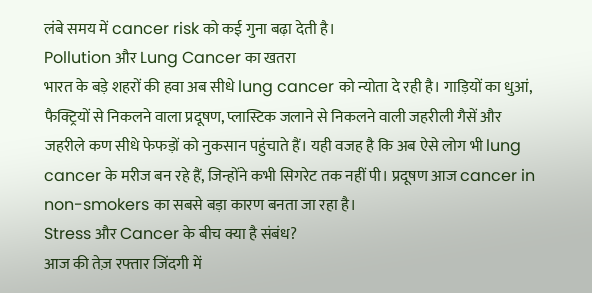लंबे समय में cancer risk को कई गुना बढ़ा देती है।
Pollution और Lung Cancer का खतरा
भारत के बड़े शहरों की हवा अब सीधे lung cancer को न्योता दे रही है। गाड़ियों का धुआं, फैक्ट्रियों से निकलने वाला प्रदूषण, प्लास्टिक जलाने से निकलने वाली जहरीली गैसें और जहरीले कण सीधे फेफड़ों को नुकसान पहुंचाते हैं। यही वजह है कि अब ऐसे लोग भी lung cancer के मरीज बन रहे हैं, जिन्होंने कभी सिगरेट तक नहीं पी। प्रदूषण आज cancer in non-smokers का सबसे बड़ा कारण बनता जा रहा है।
Stress और Cancer के बीच क्या है संबंध?
आज की तेज़ रफ्तार जिंदगी में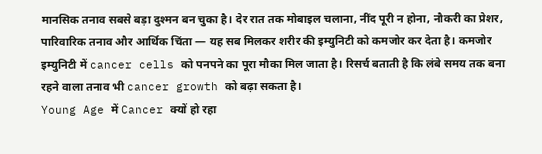मानसिक तनाव सबसे बड़ा दुश्मन बन चुका है। देर रात तक मोबाइल चलाना, नींद पूरी न होना, नौकरी का प्रेशर, पारिवारिक तनाव और आर्थिक चिंता — यह सब मिलकर शरीर की इम्युनिटी को कमजोर कर देता है। कमजोर इम्युनिटी में cancer cells को पनपने का पूरा मौका मिल जाता है। रिसर्च बताती है कि लंबे समय तक बना रहने वाला तनाव भी cancer growth को बढ़ा सकता है।
Young Age में Cancer क्यों हो रहा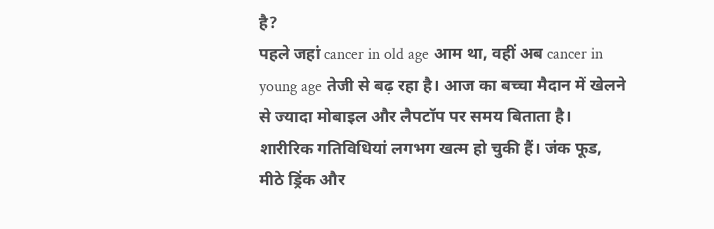है?
पहले जहां cancer in old age आम था, वहीं अब cancer in young age तेजी से बढ़ रहा है। आज का बच्चा मैदान में खेलने से ज्यादा मोबाइल और लैपटॉप पर समय बिताता है। शारीरिक गतिविधियां लगभग खत्म हो चुकी हैं। जंक फूड, मीठे ड्रिंक और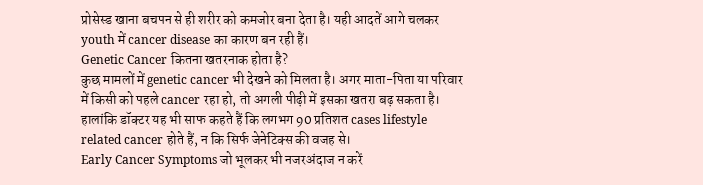प्रोसेस्ड खाना बचपन से ही शरीर को कमजोर बना देता है। यही आदतें आगे चलकर youth में cancer disease का कारण बन रही हैं।
Genetic Cancer कितना खतरनाक होता है?
कुछ मामलों में genetic cancer भी देखने को मिलता है। अगर माता-पिता या परिवार में किसी को पहले cancer रहा हो, तो अगली पीढ़ी में इसका खतरा बढ़ सकता है। हालांकि डॉक्टर यह भी साफ कहते हैं कि लगभग 90 प्रतिशत cases lifestyle related cancer होते हैं, न कि सिर्फ जेनेटिक्स की वजह से।
Early Cancer Symptoms जो भूलकर भी नजरअंदाज न करें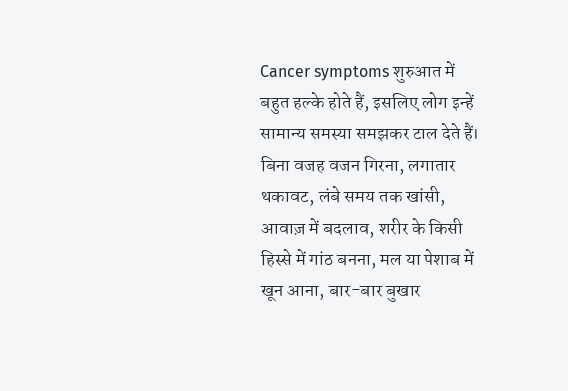Cancer symptoms शुरुआत में बहुत हल्के होते हैं, इसलिए लोग इन्हें सामान्य समस्या समझकर टाल देते हैं। बिना वजह वजन गिरना, लगातार थकावट, लंबे समय तक खांसी, आवाज़ में बदलाव, शरीर के किसी हिस्से में गांठ बनना, मल या पेशाब में खून आना, बार-बार बुखार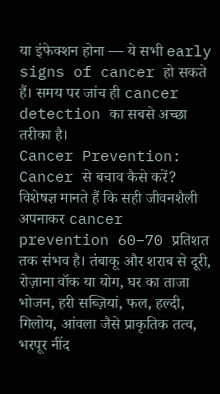या इंफेक्शन होना — ये सभी early signs of cancer हो सकते हैं। समय पर जांच ही cancer detection का सबसे अच्छा तरीका है।
Cancer Prevention: Cancer से बचाव कैसे करें?
विशेषज्ञ मानते हैं कि सही जीवनशैली अपनाकर cancer prevention 60–70 प्रतिशत तक संभव है। तंबाकू और शराब से दूरी, रोज़ाना वॉक या योग, घर का ताजा भोजन, हरी सब्ज़ियां, फल, हल्दी, गिलोय, आंवला जैसे प्राकृतिक तत्व, भरपूर नींद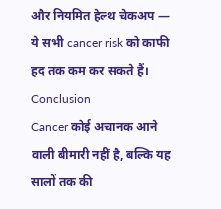और नियमित हेल्थ चेकअप — ये सभी cancer risk को काफी हद तक कम कर सकते हैं।
Conclusion
Cancer कोई अचानक आने वाली बीमारी नहीं है, बल्कि यह सालों तक की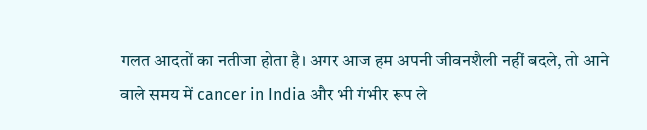गलत आदतों का नतीजा होता है। अगर आज हम अपनी जीवनशैली नहीं बदले, तो आने वाले समय में cancer in India और भी गंभीर रूप ले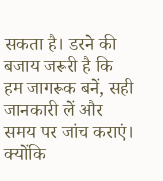सकता है। डरने की बजाय जरूरी है कि हम जागरूक बनें, सही जानकारी लें और समय पर जांच कराएं। क्योंकि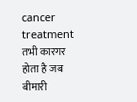cancer treatment तभी कारगर होता है जब बीमारी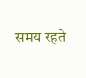समय रहते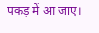पकड़ में आ जाए।